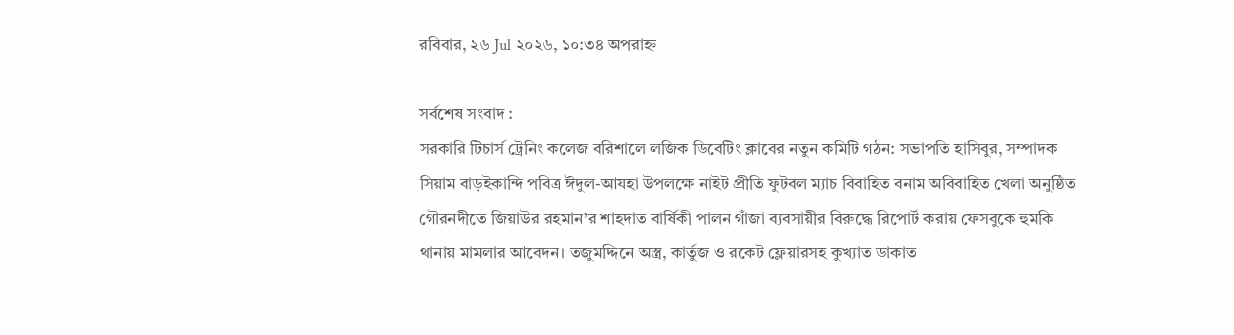রবিবার, ২৬ Jul ২০২৬, ১০:৩৪ অপরাহ্ন

সর্বশেষ সংবাদ :
সরকারি টিচার্স ট্রেনিং কলেজ বরিশালে লজিক ডিবেটিং ক্লাবের নতুন কমিটি গঠন: সভাপতি হাসিবুর, সম্পাদক সিয়াম বাড়ইকান্দি পবিত্র ঈদুল-আযহা উপলক্ষে নাইট প্রীতি ফুটবল ম্যাচ বিবাহিত বনাম অবিবাহিত খেলা অনুষ্ঠিত গৌরনদীতে জিয়াউর রহমান’র শাহদাত বার্ষিকী পালন গাঁজা ব্যবসায়ীর বিরুদ্ধে রিপোর্ট করায় ফেসবুকে হুমকি থানায় মামলার আবেদন। তজুমদ্দিনে অস্ত্র, কার্তুজ ও রকেট ফ্লেয়ারসহ কুখ্যাত ডাকাত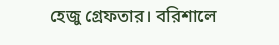হেজু গ্রেফতার। বরিশালে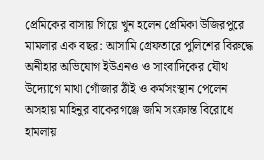প্রেমিকের বাসায় গিয়ে খুন হলেন প্রেমিকা উজিরপুরে মামলার এক বছর: আসামি গ্রেফতারে পুলিশের বিরুদ্ধে অনীহার অভিযোগ ইউএনও ও সাংবাদিকের যৌথ উদ্যোগে মাথা গোঁজার ঠাঁই ও কর্মসংস্থান পেলেন অসহায় মাহিনুর বাকেরগঞ্জে জমি সংক্রান্ত বিরোধে হামলায়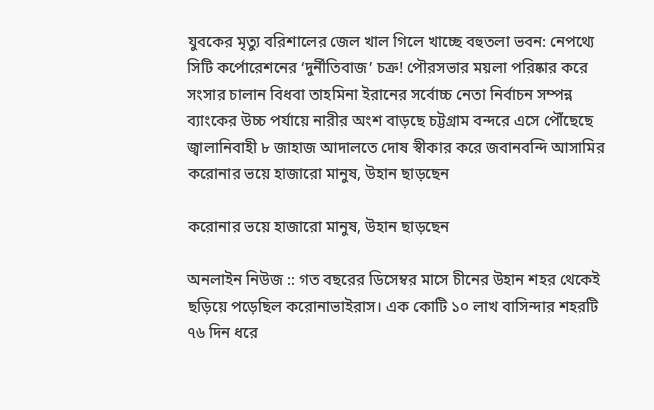যুবকের মৃত্যু বরিশালের জেল খাল গিলে খাচ্ছে বহুতলা ভবন: নেপথ্যে সিটি কর্পোরেশনের ‘দুর্নীতিবাজ’ চক্র! পৌরসভার ময়লা পরিষ্কার করে সংসার চালান বিধবা তাহমিনা ইরানের সর্বোচ্চ নেতা নির্বাচন সম্পন্ন ব্যাংকের উচ্চ পর্যায়ে নারীর অংশ বাড়ছে চট্টগ্রাম বন্দরে এসে পৌঁছেছে জ্বালানিবাহী ৮ জাহাজ আদালতে দোষ স্বীকার করে জবানবন্দি আসামির
করোনার ভয়ে হাজারো মানুষ, উহান ছাড়ছেন

করোনার ভয়ে হাজারো মানুষ, উহান ছাড়ছেন

অনলাইন নিউজ :: গত বছরের ডিসেম্বর মাসে চীনের উহান শহর থেকেই ছড়িয়ে পড়েছিল করোনাভাইরাস। এক কোটি ১০ লাখ বাসিন্দার শহরটি ৭৬ দিন ধরে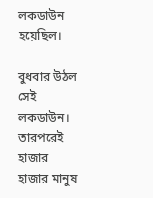লকডাউন হয়েছিল।

বুধবার উঠল সেই লকডাউন। তারপরেই হাজার হাজার মানুষ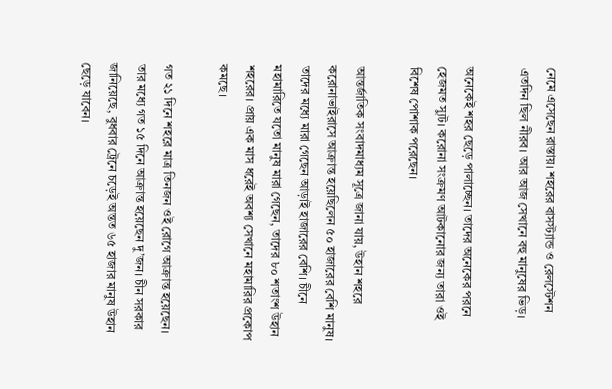নেমে এসেছেন রাস্তায়। শহরের বাসস্ট্যান্ড ও রেলস্টেশন এতদিন ছিল নীরব। আর আজ সেখানে বহু মানুষের ভিড়।

অনেকেই শহর ছেড়ে পালাচ্ছেন। তাদের অনেকের পরনে হেজমত স্যুট। করোনা সংক্রমণ আটকানোর জন্য তারা ওই বিশেষ পোশাক পরেছেন।

আন্তর্জাতিক সংবাদমাধ্যম সূত্রে জানা যায়, উহান শহরে করোনাভাইরাসে আক্রান্ত হয়েছিলেন ৫০ হাজারের বেশি মানুষ। তাদের মধ্যে মারা গেছেন আড়াই হাজারের বেশি। চীনে মহামারিতে যতো মানুষ মারা গেছেন, তাদের ৮০ শতাংশ উহান শহরের। প্রায় এক মাস ধরেই অবশ্য সেখানে মহামারির প্রকোপ কমছে।

গত ২১ দিনে শহরে মাত্র তিনজন ওই রোগে আক্রান্ত হয়েছেন। তার মধ্যে গত ১৫ দিনে আক্রান্ত হয়েছেন দু’জন। চীন সরকার জানিয়েছে, বুধবার ট্রেনে চড়েই অন্তত ৬৫ হাজার মানুষ উহান ছেড়ে যাবেন।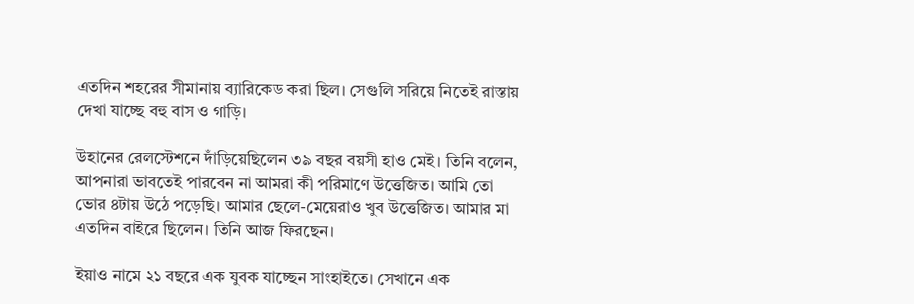এতদিন শহরের সীমানায় ব্যারিকেড করা ছিল। সেগুলি সরিয়ে নিতেই রাস্তায় দেখা যাচ্ছে বহু বাস ও গাড়ি।

উহানের রেলস্টেশনে দাঁড়িয়েছিলেন ৩৯ বছর বয়সী হাও মেই। তিনি বলেন, আপনারা ভাবতেই পারবেন না আমরা কী পরিমাণে উত্তেজিত। আমি তো ভোর ৪টায় উঠে পড়েছি। আমার ছেলে-মেয়েরাও খুব উত্তেজিত। আমার মা এতদিন বাইরে ছিলেন। তিনি আজ ফিরছেন।

ইয়াও নামে ২১ বছরে এক যুবক যাচ্ছেন সাংহাইতে। সেখানে এক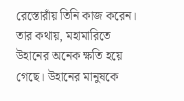রেস্তোরাঁয় তিনি কাজ করেন। তার কথায়, মহামারিতে উহানের অনেক ক্ষতি হয়ে গেছে। উহানের মানুষকে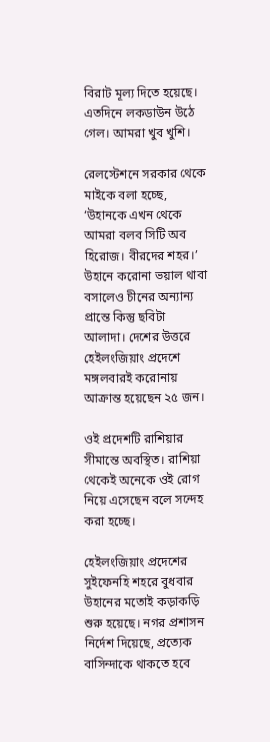বিরাট মূল্য দিতে হয়েছে। এতদিনে লকডাউন উঠে গেল। আমরা খুব খুশি।

রেলস্টেশনে সরকার থেকে মাইকে বলা হচ্ছে, ‘উহানকে এখন থেকে আমরা বলব সিটি অব হিরোজ। বীরদের শহর।’ উহানে করোনা ভয়াল থাবা বসালেও চীনের অন্যান্য প্রান্তে কিন্তু ছবিটা আলাদা। দেশের উত্তরে হেইলংজিয়াং প্রদেশে মঙ্গলবারই করোনায় আক্রান্ত হয়েছেন ২৫ জন।

ওই প্রদেশটি রাশিয়ার সীমান্তে অবস্থিত। রাশিয়া থেকেই অনেকে ওই রোগ নিয়ে এসেছেন বলে সন্দেহ করা হচ্ছে।

হেইলংজিয়াং প্রদেশের সুইফেনহি শহরে বুধবার উহানের মতোই কড়াকড়ি শুরু হয়েছে। নগর প্রশাসন নির্দেশ দিয়েছে, প্রত্যেক বাসিন্দাকে থাকতে হবে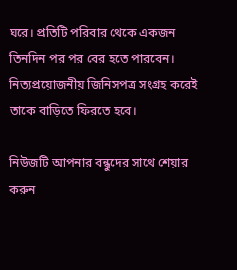ঘরে। প্রতিটি পরিবার থেকে একজন তিনদিন পর পর বের হতে পারবেন। নিত্যপ্রয়োজনীয় জিনিসপত্র সংগ্রহ করেই তাকে বাড়িতে ফিরতে হবে।

নিউজটি আপনার বন্ধুদের সাথে শেয়ার করুন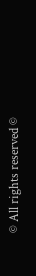© All rights reserved ©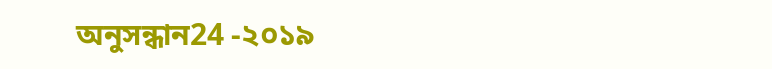অনুসন্ধান24 -২০১৯